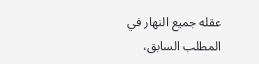عقله جميع النهار في المطلب السابق،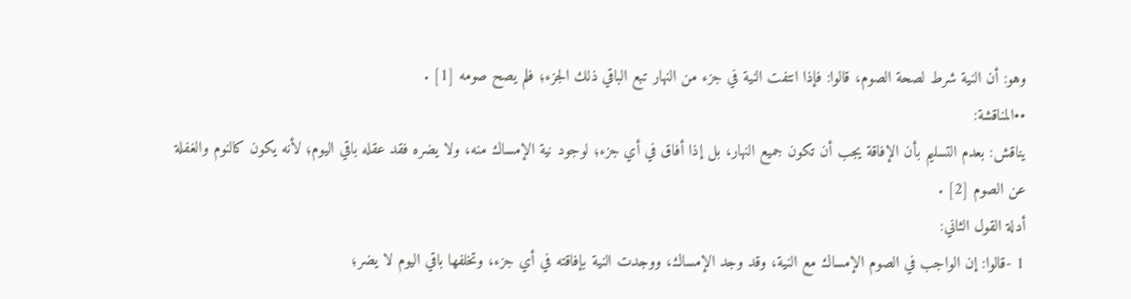وهو: أن النية شرط لصحة الصوم، قالوا: فإذا انتفت النية في جزء من النهار تبع الباقي ذلك الجزء؛ فلم يصح صومه [1] .
••المناقشة:
يناقش: بعدم التسليم بأن الإفاقة يجب أن تكون جميع النهار، بل إذا أفاق في أي جزء؛ لوجود نية الإمساك منه، ولا يضره فقد عقله باقي اليوم؛ لأنه يكون كالنوم والغفلة عن الصوم [2] .
أدلة القول الثاني:
1 -قالوا: إن الواجب في الصوم الإمساك مع النية، وقد وجد الإمساك، ووجدت النية بإفاقته في أي جزء، وتخلفها باقي اليوم لا يضر؛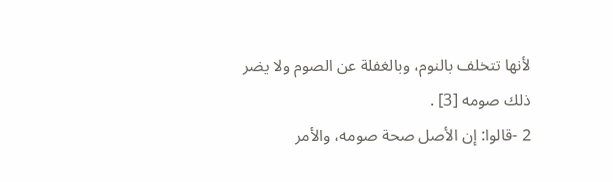لأنها تتخلف بالنوم، وبالغفلة عن الصوم ولا يضر ذلك صومه [3] .
2 -قالوا: إن الأصل صحة صومه، والأمر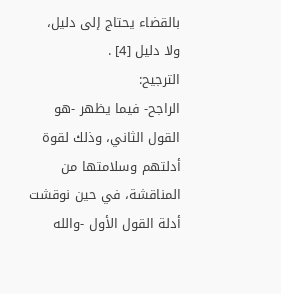بالقضاء يحتاج إلى دليل، ولا دليل [4] .
الترجيح:
الراجح- فيما يظهر -هو القول الثاني، وذلك لقوة أدلتهم وسلامتها من المناقشة، في حين نوقشت أدلة القول الأول -والله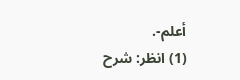أعلم-.
(1) انظر: شرح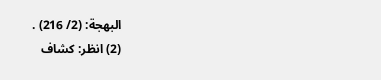البهجة: (2/ 216) .
(2) انظر: كشاف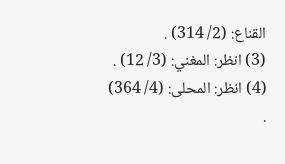القناع: (2/ 314) .
(3) انظر: المغني: (3/ 12) .
(4) انظر: المحلى: (4/ 364) .